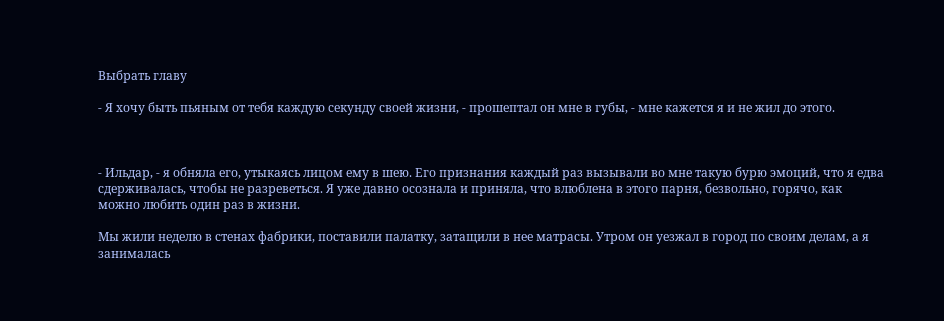Выбрать главу

- Я хочу быть пьяным от тебя каждую секунду своей жизни, - прошептал он мне в губы, - мне кажется я и не жил до этого.



- Ильдар, - я обняла его, утыкаясь лицом ему в шею. Его признания каждый раз вызывали во мне такую бурю эмоций, что я едва сдерживалась, чтобы не разреветься. Я уже давно осознала и приняла, что влюблена в этого парня, безвольно, горячо, как можно любить один раз в жизни.

Мы жили неделю в стенах фабрики, поставили палатку, затащили в нее матрасы. Утром он уезжал в город по своим делам, а я занималась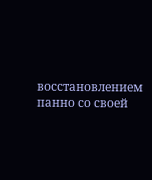восстановлением панно со своей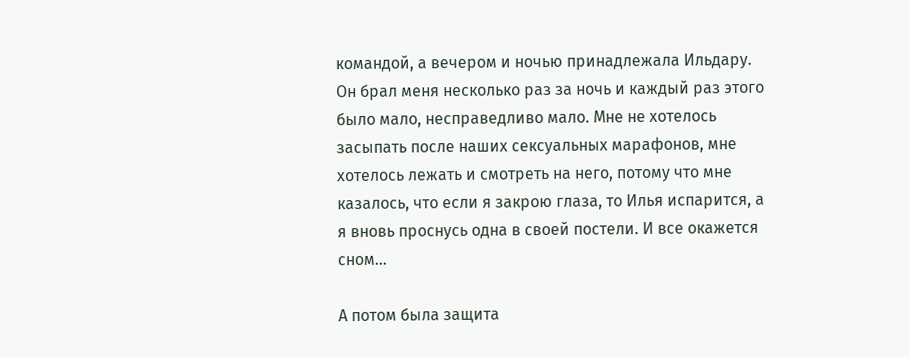командой, а вечером и ночью принадлежала Ильдару. Он брал меня несколько раз за ночь и каждый раз этого было мало, несправедливо мало. Мне не хотелось засыпать после наших сексуальных марафонов, мне хотелось лежать и смотреть на него, потому что мне казалось, что если я закрою глаза, то Илья испарится, а я вновь проснусь одна в своей постели. И все окажется сном…

А потом была защита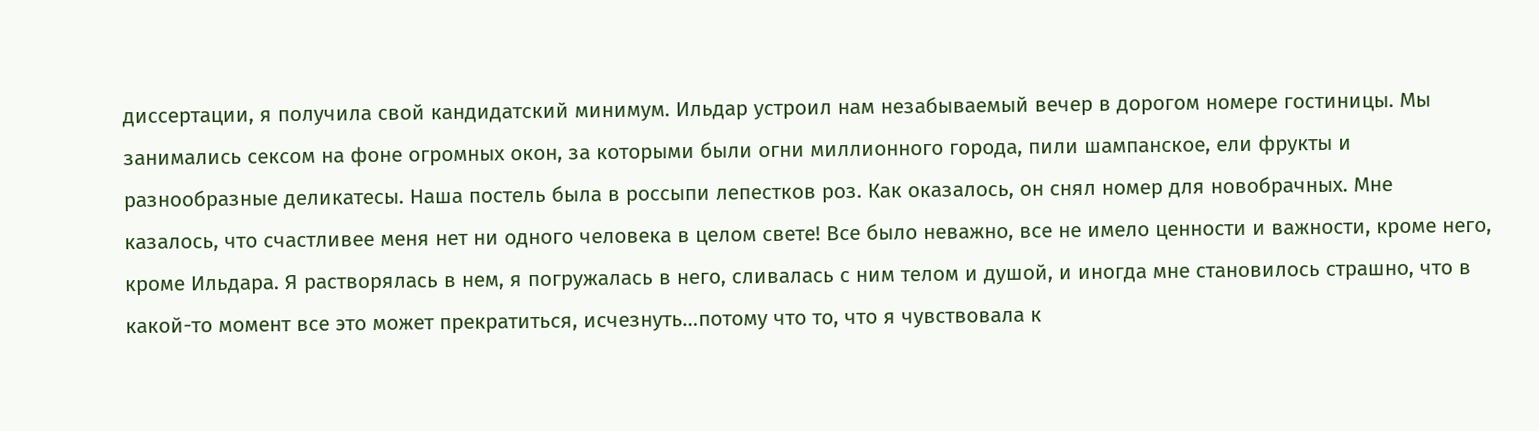диссертации, я получила свой кандидатский минимум. Ильдар устроил нам незабываемый вечер в дорогом номере гостиницы. Мы занимались сексом на фоне огромных окон, за которыми были огни миллионного города, пили шампанское, ели фрукты и разнообразные деликатесы. Наша постель была в россыпи лепестков роз. Как оказалось, он снял номер для новобрачных. Мне казалось, что счастливее меня нет ни одного человека в целом свете! Все было неважно, все не имело ценности и важности, кроме него, кроме Ильдара. Я растворялась в нем, я погружалась в него, сливалась с ним телом и душой, и иногда мне становилось страшно, что в какой-то момент все это может прекратиться, исчезнуть…потому что то, что я чувствовала к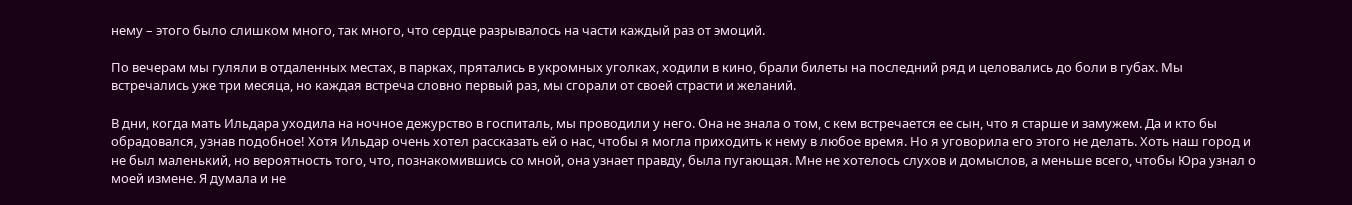нему – этого было слишком много, так много, что сердце разрывалось на части каждый раз от эмоций.

По вечерам мы гуляли в отдаленных местах, в парках, прятались в укромных уголках, ходили в кино, брали билеты на последний ряд и целовались до боли в губах. Мы встречались уже три месяца, но каждая встреча словно первый раз, мы сгорали от своей страсти и желаний.

В дни, когда мать Ильдара уходила на ночное дежурство в госпиталь, мы проводили у него. Она не знала о том, с кем встречается ее сын, что я старше и замужем. Да и кто бы обрадовался, узнав подобное! Хотя Ильдар очень хотел рассказать ей о нас, чтобы я могла приходить к нему в любое время. Но я уговорила его этого не делать. Хоть наш город и не был маленький, но вероятность того, что, познакомившись со мной, она узнает правду, была пугающая. Мне не хотелось слухов и домыслов, а меньше всего, чтобы Юра узнал о моей измене. Я думала и не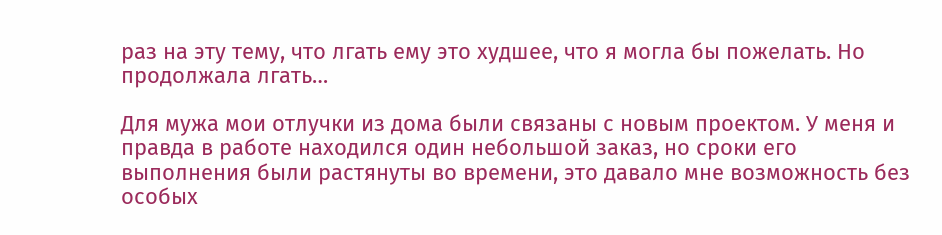раз на эту тему, что лгать ему это худшее, что я могла бы пожелать. Но продолжала лгать…

Для мужа мои отлучки из дома были связаны с новым проектом. У меня и правда в работе находился один небольшой заказ, но сроки его выполнения были растянуты во времени, это давало мне возможность без особых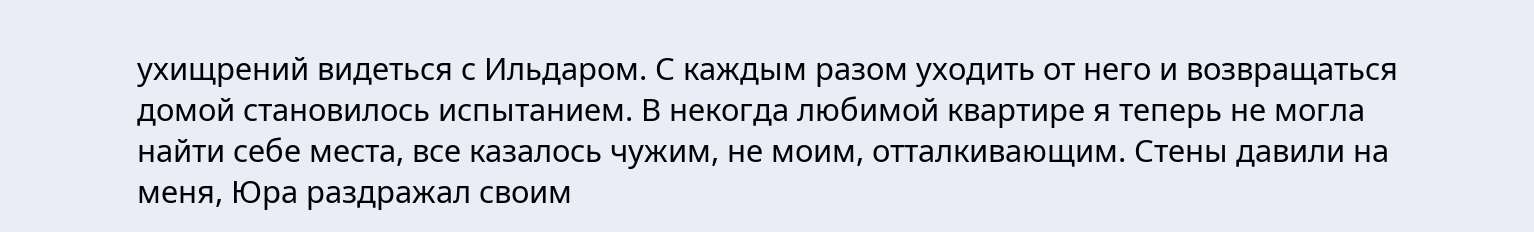ухищрений видеться с Ильдаром. С каждым разом уходить от него и возвращаться домой становилось испытанием. В некогда любимой квартире я теперь не могла найти себе места, все казалось чужим, не моим, отталкивающим. Стены давили на меня, Юра раздражал своим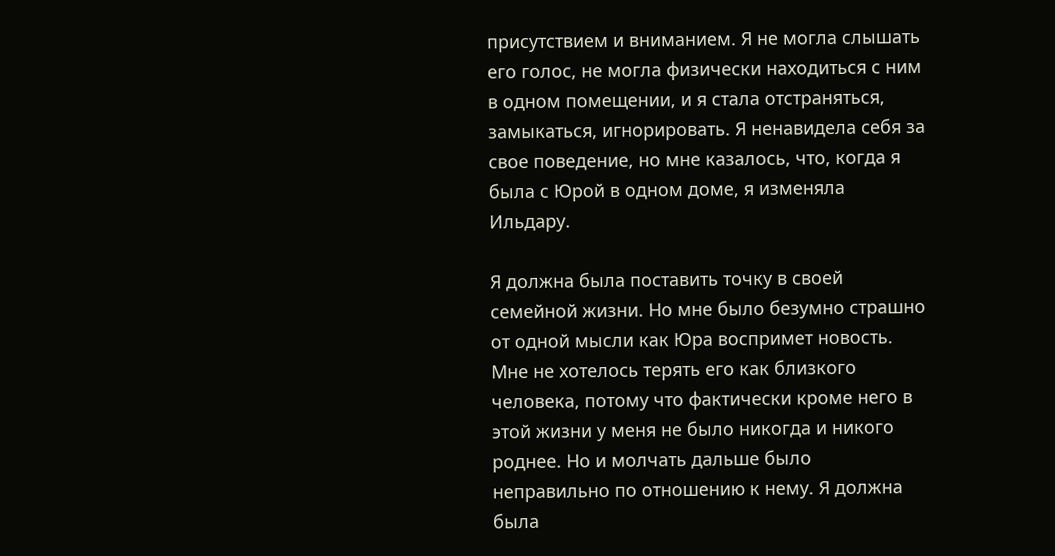присутствием и вниманием. Я не могла слышать его голос, не могла физически находиться с ним в одном помещении, и я стала отстраняться, замыкаться, игнорировать. Я ненавидела себя за свое поведение, но мне казалось, что, когда я была с Юрой в одном доме, я изменяла Ильдару.

Я должна была поставить точку в своей семейной жизни. Но мне было безумно страшно от одной мысли как Юра воспримет новость. Мне не хотелось терять его как близкого человека, потому что фактически кроме него в этой жизни у меня не было никогда и никого роднее. Но и молчать дальше было неправильно по отношению к нему. Я должна была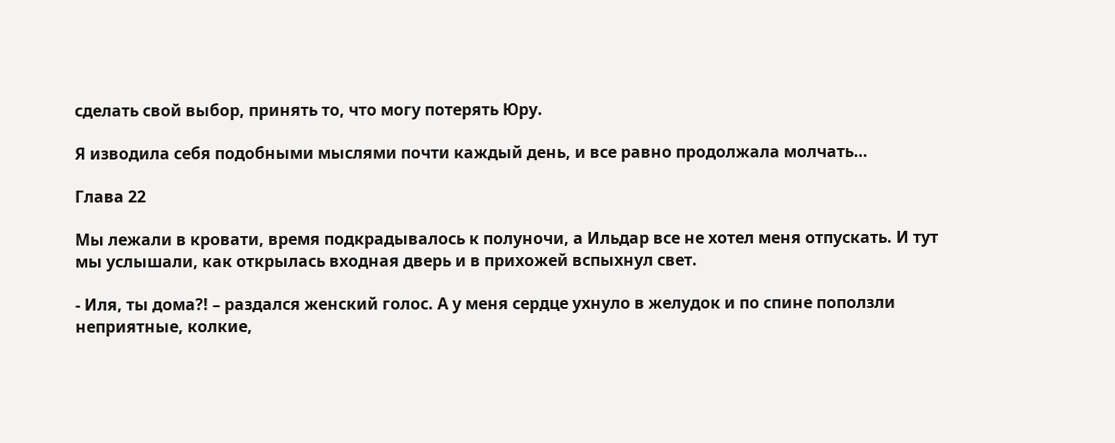сделать свой выбор, принять то, что могу потерять Юру.

Я изводила себя подобными мыслями почти каждый день, и все равно продолжала молчать…

Глава 22

Мы лежали в кровати, время подкрадывалось к полуночи, а Ильдар все не хотел меня отпускать. И тут мы услышали, как открылась входная дверь и в прихожей вспыхнул свет.

- Иля, ты дома?! – раздался женский голос. А у меня сердце ухнуло в желудок и по спине поползли неприятные, колкие,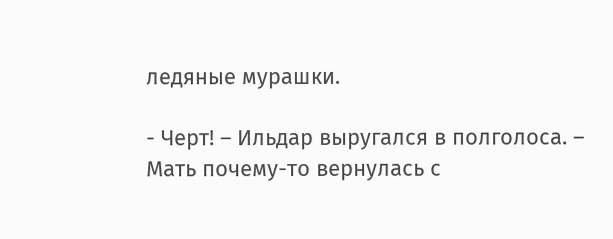ледяные мурашки.

- Черт! – Ильдар выругался в полголоса. – Мать почему-то вернулась с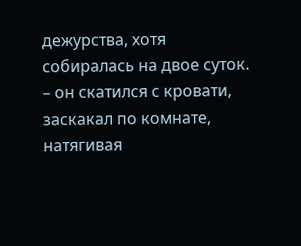дежурства, хотя собиралась на двое суток. – он скатился с кровати, заскакал по комнате, натягивая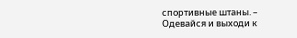спортивные штаны. – Одевайся и выходи к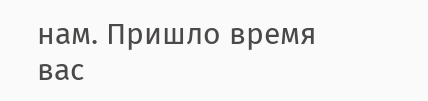нам. Пришло время вас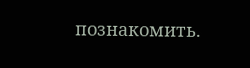познакомить.